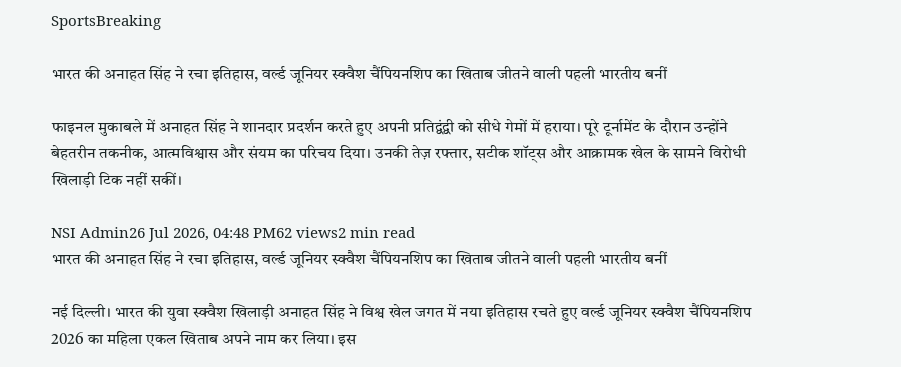SportsBreaking

भारत की अनाहत सिंह ने रचा इतिहास, वर्ल्ड जूनियर स्क्वैश चैंपियनशिप का खिताब जीतने वाली पहली भारतीय बनीं

फाइनल मुकाबले में अनाहत सिंह ने शानदार प्रदर्शन करते हुए अपनी प्रतिद्वंद्वी को सीधे गेमों में हराया। पूरे टूर्नामेंट के दौरान उन्होंने बेहतरीन तकनीक, आत्मविश्वास और संयम का परिचय दिया। उनकी तेज़ रफ्तार, सटीक शॉट्स और आक्रामक खेल के सामने विरोधी खिलाड़ी टिक नहीं सकीं।

NSI Admin26 Jul 2026, 04:48 PM62 views2 min read
भारत की अनाहत सिंह ने रचा इतिहास, वर्ल्ड जूनियर स्क्वैश चैंपियनशिप का खिताब जीतने वाली पहली भारतीय बनीं

नई दिल्ली। भारत की युवा स्क्वैश खिलाड़ी अनाहत सिंह ने विश्व खेल जगत में नया इतिहास रचते हुए वर्ल्ड जूनियर स्क्वैश चैंपियनशिप 2026 का महिला एकल खिताब अपने नाम कर लिया। इस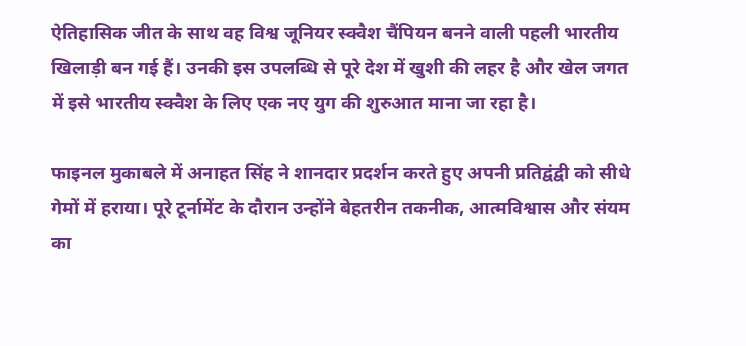ऐतिहासिक जीत के साथ वह विश्व जूनियर स्क्वैश चैंपियन बनने वाली पहली भारतीय खिलाड़ी बन गई हैं। उनकी इस उपलब्धि से पूरे देश में खुशी की लहर है और खेल जगत में इसे भारतीय स्क्वैश के लिए एक नए युग की शुरुआत माना जा रहा है।

फाइनल मुकाबले में अनाहत सिंह ने शानदार प्रदर्शन करते हुए अपनी प्रतिद्वंद्वी को सीधे गेमों में हराया। पूरे टूर्नामेंट के दौरान उन्होंने बेहतरीन तकनीक, आत्मविश्वास और संयम का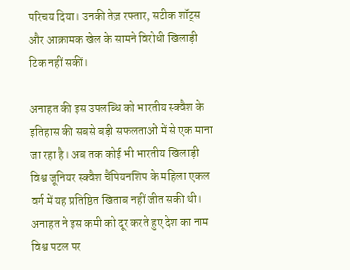परिचय दिया। उनकी तेज़ रफ्तार, सटीक शॉट्स और आक्रामक खेल के सामने विरोधी खिलाड़ी टिक नहीं सकीं।

अनाहत की इस उपलब्धि को भारतीय स्क्वैश के इतिहास की सबसे बड़ी सफलताओं में से एक माना जा रहा है। अब तक कोई भी भारतीय खिलाड़ी विश्व जूनियर स्क्वैश चैंपियनशिप के महिला एकल वर्ग में यह प्रतिष्ठित खिताब नहीं जीत सकी थी। अनाहत ने इस कमी को दूर करते हुए देश का नाम विश्व पटल पर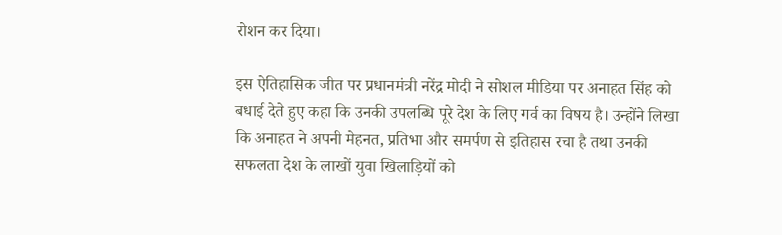रोशन कर दिया।

इस ऐतिहासिक जीत पर प्रधानमंत्री नरेंद्र मोदी ने सोशल मीडिया पर अनाहत सिंह को बधाई देते हुए कहा कि उनकी उपलब्धि पूरे देश के लिए गर्व का विषय है। उन्होंने लिखा कि अनाहत ने अपनी मेहनत, प्रतिभा और समर्पण से इतिहास रचा है तथा उनकी सफलता देश के लाखों युवा खिलाड़ियों को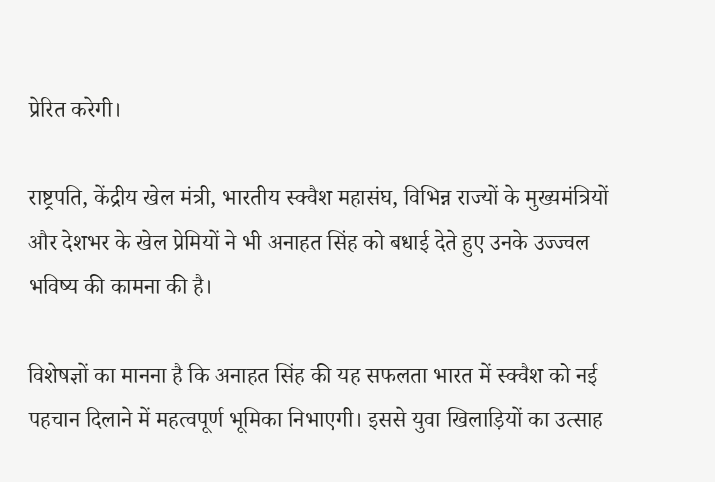प्रेरित करेगी।

राष्ट्रपति, केंद्रीय खेल मंत्री, भारतीय स्क्वैश महासंघ, विभिन्न राज्यों के मुख्यमंत्रियों और देशभर के खेल प्रेमियों ने भी अनाहत सिंह को बधाई देते हुए उनके उज्ज्वल भविष्य की कामना की है।

विशेषज्ञों का मानना है कि अनाहत सिंह की यह सफलता भारत में स्क्वैश को नई पहचान दिलाने में महत्वपूर्ण भूमिका निभाएगी। इससे युवा खिलाड़ियों का उत्साह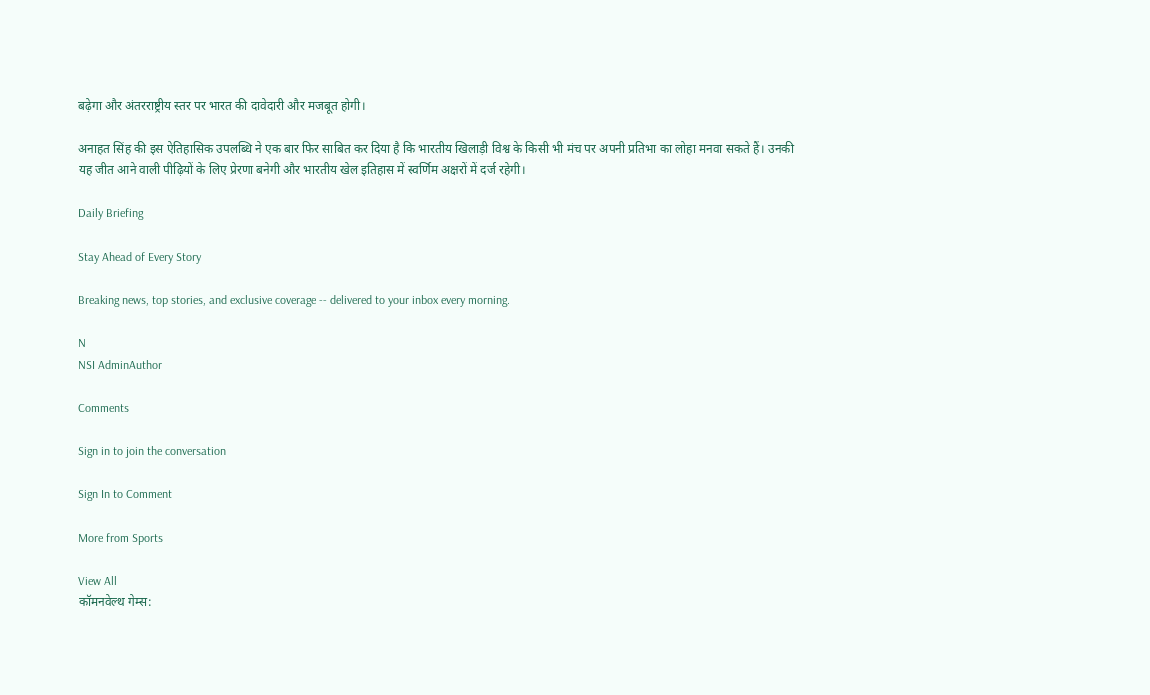बढ़ेगा और अंतरराष्ट्रीय स्तर पर भारत की दावेदारी और मजबूत होगी।

अनाहत सिंह की इस ऐतिहासिक उपलब्धि ने एक बार फिर साबित कर दिया है कि भारतीय खिलाड़ी विश्व के किसी भी मंच पर अपनी प्रतिभा का लोहा मनवा सकते हैं। उनकी यह जीत आने वाली पीढ़ियों के लिए प्रेरणा बनेगी और भारतीय खेल इतिहास में स्वर्णिम अक्षरों में दर्ज रहेगी।

Daily Briefing

Stay Ahead of Every Story

Breaking news, top stories, and exclusive coverage -- delivered to your inbox every morning.

N
NSI AdminAuthor

Comments

Sign in to join the conversation

Sign In to Comment

More from Sports

View All
कॉमनवेल्थ गेम्स: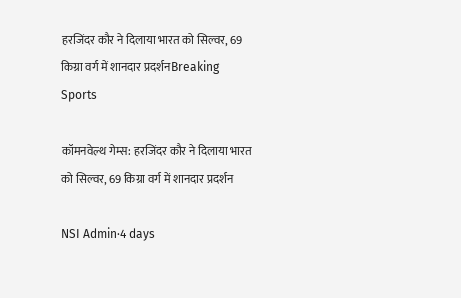हरजिंदर कौर ने दिलाया भारत को सिल्वर, 69 किग्रा वर्ग में शानदार प्रदर्शनBreaking
Sports

कॉमनवेल्थ गेम्स: हरजिंदर कौर ने दिलाया भारत को सिल्वर, 69 किग्रा वर्ग में शानदार प्रदर्शन

NSI Admin·4 days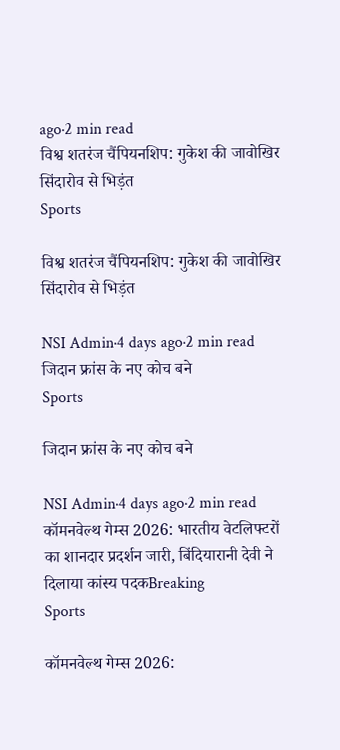ago·2 min read
विश्व शतरंज चैंपियनशिप: गुकेश की जावोखिर सिंदारोव से भिड़ंत
Sports

विश्व शतरंज चैंपियनशिप: गुकेश की जावोखिर सिंदारोव से भिड़ंत

NSI Admin·4 days ago·2 min read
जिदान फ्रांस के नए कोच बने
Sports

जिदान फ्रांस के नए कोच बने

NSI Admin·4 days ago·2 min read
कॉमनवेल्थ गेम्स 2026: भारतीय वेटलिफ्टरों का शानदार प्रदर्शन जारी, बिंदियारानी देवी ने दिलाया कांस्य पदकBreaking
Sports

कॉमनवेल्थ गेम्स 2026: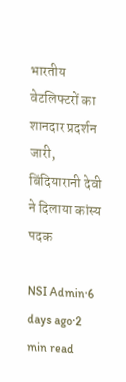भारतीय वेटलिफ्टरों का शानदार प्रदर्शन जारी, बिंदियारानी देवी ने दिलाया कांस्य पदक

NSI Admin·6 days ago·2 min read